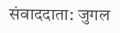संवाददाता: जुगल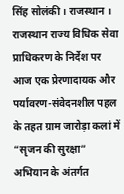सिंह सोलंकी । राजस्थान ।
राजस्थान राज्य विधिक सेवा प्राधिकरण के निर्देश पर आज एक प्रेरणादायक और पर्यावरण-संवेदनशील पहल के तहत ग्राम जारोड़ा कलां में “सृजन की सुरक्षा” अभियान के अंतर्गत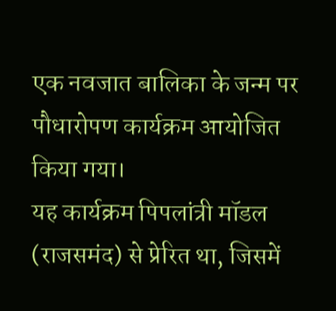एक नवजात बालिका के जन्म पर पौधारोपण कार्यक्रम आयोजित किया गया।
यह कार्यक्रम पिपलांत्री मॉडल (राजसमंद) से प्रेरित था, जिसमें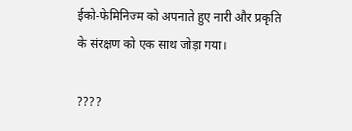ईको-फेमिनिज्म को अपनाते हुए नारी और प्रकृति के संरक्षण को एक साथ जोड़ा गया।

????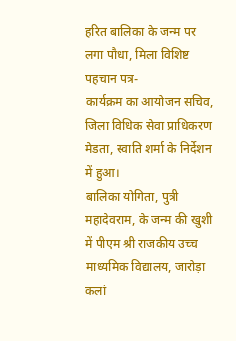हरित बालिका के जन्म पर लगा पौधा, मिला विशिष्ट पहचान पत्र-
कार्यक्रम का आयोजन सचिव, जिला विधिक सेवा प्राधिकरण मेडता, स्वाति शर्मा के निर्देशन में हुआ।
बालिका योगिता, पुत्री महादेवराम, के जन्म की खुशी में पीएम श्री राजकीय उच्च माध्यमिक विद्यालय, जारोड़ा कलां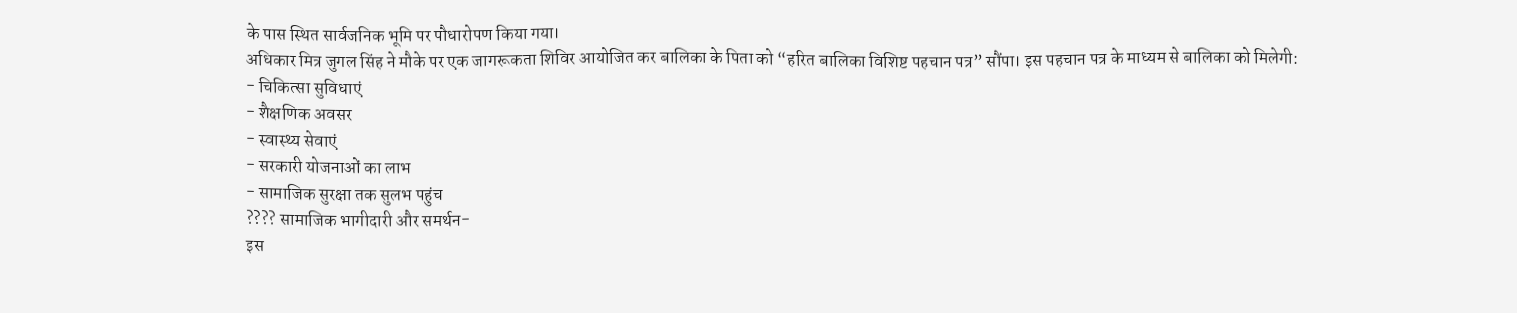के पास स्थित सार्वजनिक भूमि पर पौधारोपण किया गया।
अधिकार मित्र जुगल सिंह ने मौके पर एक जागरूकता शिविर आयोजित कर बालिका के पिता को “हरित बालिका विशिष्ट पहचान पत्र” सौंपा। इस पहचान पत्र के माध्यम से बालिका को मिलेगी:
- चिकित्सा सुविधाएं
- शैक्षणिक अवसर
- स्वास्थ्य सेवाएं
- सरकारी योजनाओं का लाभ
- सामाजिक सुरक्षा तक सुलभ पहुंच
???? सामाजिक भागीदारी और समर्थन-
इस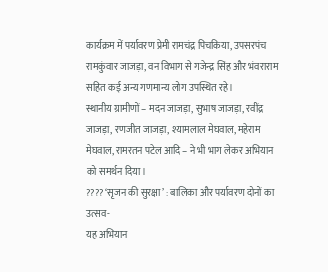कार्यक्रम में पर्यावरण प्रेमी रामचंद्र पिचकिया, उपसरपंच रामकुंवार जाजड़ा, वन विभाग से गजेन्द्र सिंह और भंवराराम सहित कई अन्य गणमान्य लोग उपस्थित रहे।
स्थानीय ग्रामीणों – मदन जाजड़ा, सुभाष जाजड़ा, रवींद्र जाजड़ा, रणजीत जाजड़ा, श्यामलाल मेघवाल, महेराम मेघवाल, रामरतन पटेल आदि – ने भी भाग लेकर अभियान को समर्थन दिया।
???? ‘सृजन की सुरक्षा’ : बालिका और पर्यावरण दोनों का उत्सव-
यह अभियान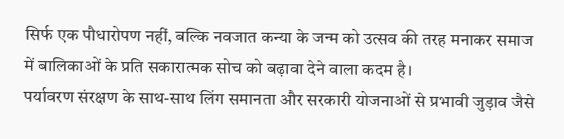सिर्फ एक पौधारोपण नहीं, बल्कि नवजात कन्या के जन्म को उत्सव की तरह मनाकर समाज में बालिकाओं के प्रति सकारात्मक सोच को बढ़ावा देने वाला कदम है।
पर्यावरण संरक्षण के साथ-साथ लिंग समानता और सरकारी योजनाओं से प्रभावी जुड़ाव जैसे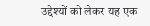उद्देश्यों को लेकर यह एक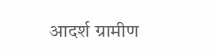आदर्श ग्रामीण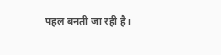पहल बनती जा रही है।